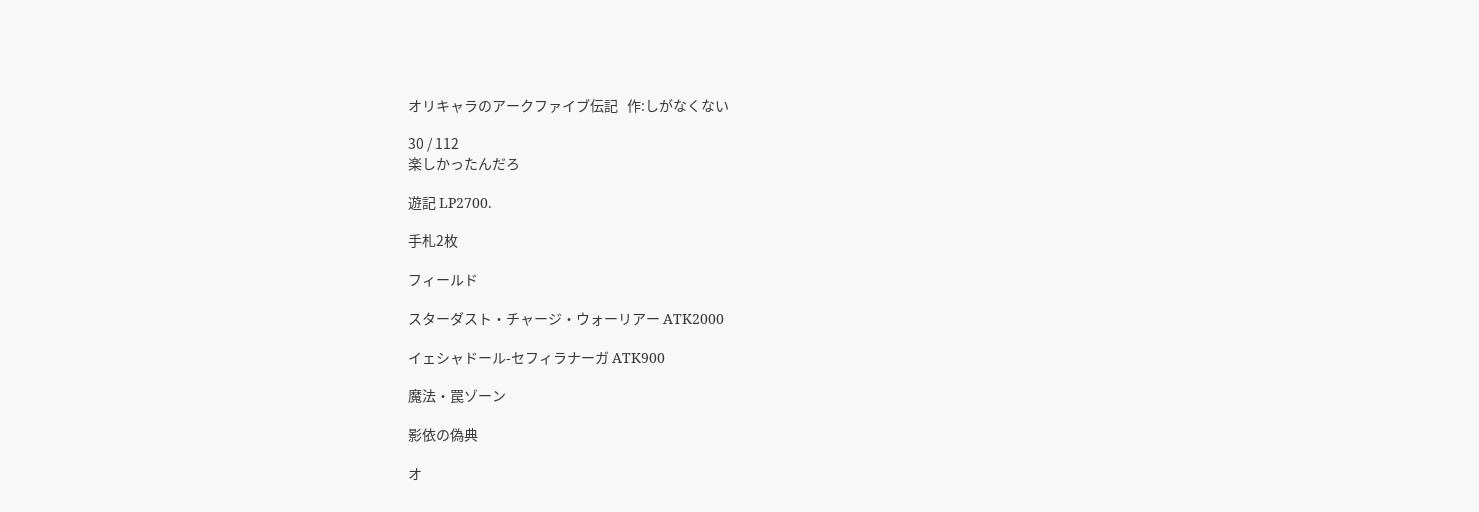オリキャラのアークファイブ伝記   作:しがなくない

30 / 112
楽しかったんだろ

遊記 LP2700.

手札2枚

フィールド

スターダスト・チャージ・ウォーリアー ATK2000

イェシャドール-セフィラナーガ ATK900

魔法・罠ゾーン

影依の偽典

オ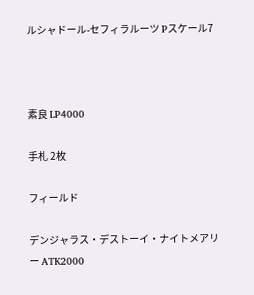ルシャドール-セフィラルーツ Pスケール7



素良 LP4000

手札 2枚

フィールド

デンジャラス・デストーイ・ナイトメアリー ATK2000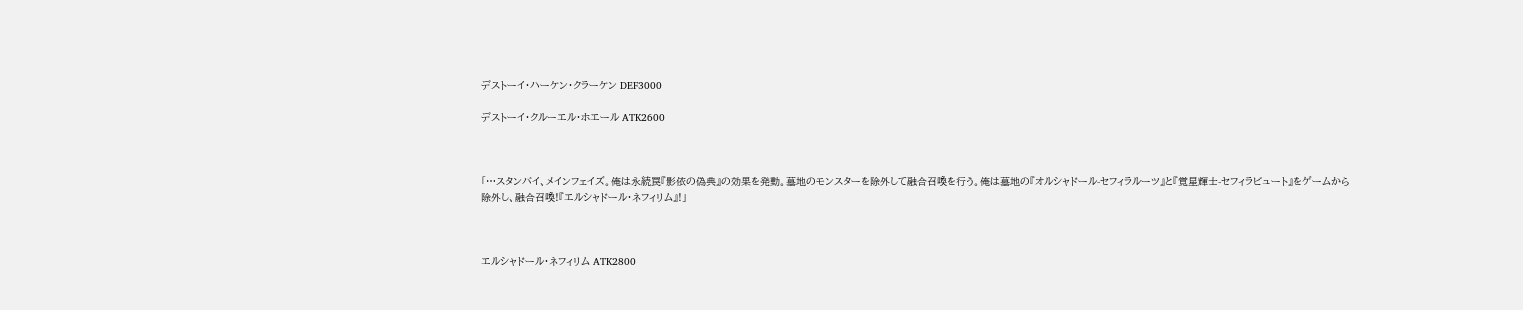デストーイ・ハーケン・クラーケン DEF3000

デストーイ・クルーエル・ホエール ATK2600



「…スタンバイ、メインフェイズ。俺は永続罠『影依の偽典』の効果を発動。墓地のモンスターを除外して融合召喚を行う。俺は墓地の『オルシャドール-セフィラルーツ』と『覚星輝士-セフィラビュート』をゲームから除外し、融合召喚!『エルシャドール・ネフィリム』!」



エルシャドール・ネフィリム ATK2800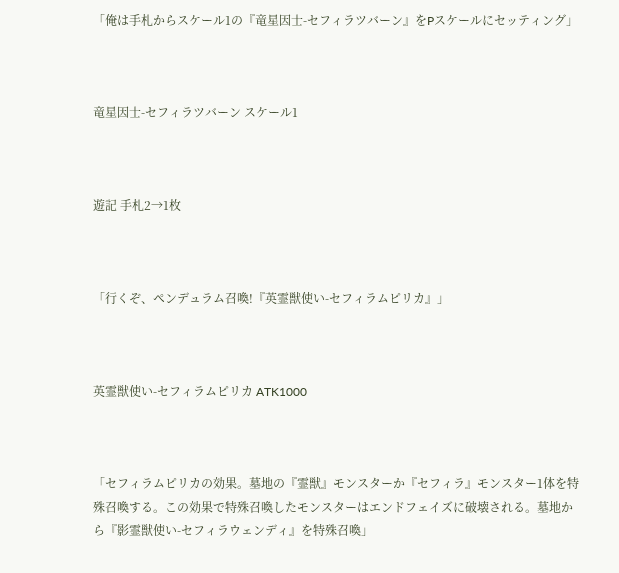「俺は手札からスケール1の『竜星因士-セフィラツバーン』をPスケールにセッティング」



竜星因士-セフィラツバーン スケール1



遊記 手札2→1枚



「行くぞ、ペンデュラム召喚!『英霊獣使い-セフィラムピリカ』」



英霊獣使い-セフィラムピリカ ATK1000



「セフィラムピリカの効果。墓地の『霊獣』モンスターか『セフィラ』モンスター1体を特殊召喚する。この効果で特殊召喚したモンスターはエンドフェイズに破壊される。墓地から『影霊獣使い-セフィラウェンディ』を特殊召喚」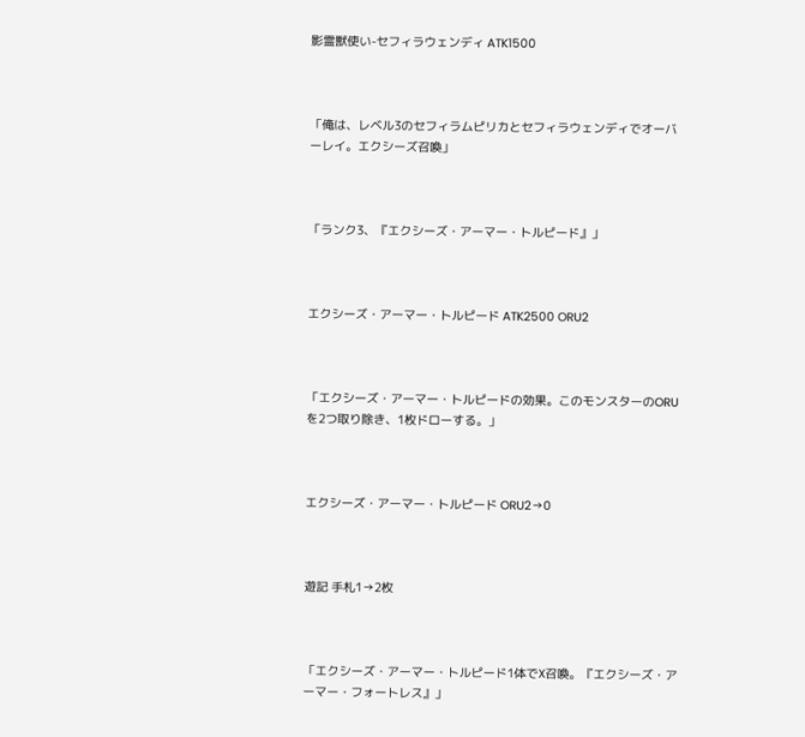影霊獣使い-セフィラウェンディ ATK1500



「俺は、レベル3のセフィラムピリカとセフィラウェンディでオーバーレイ。エクシーズ召喚」



「ランク3、『エクシーズ・アーマー・トルピード』」



エクシーズ・アーマー・トルピード ATK2500 ORU2



「エクシーズ・アーマー・トルピードの効果。このモンスターのORUを2つ取り除き、1枚ドローする。」



エクシーズ・アーマー・トルピード ORU2→0



遊記 手札1→2枚



「エクシーズ・アーマー・トルピード1体でX召喚。『エクシーズ・アーマー・フォートレス』」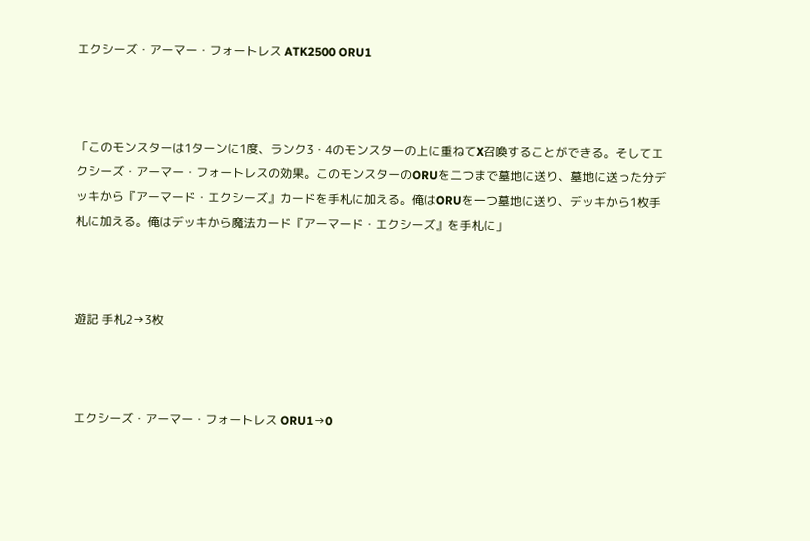エクシーズ・アーマー・フォートレス ATK2500 ORU1



「このモンスターは1ターンに1度、ランク3・4のモンスターの上に重ねてX召喚することができる。そしてエクシーズ・アーマー・フォートレスの効果。このモンスターのORUを二つまで墓地に送り、墓地に送った分デッキから『アーマード・エクシーズ』カードを手札に加える。俺はORUを一つ墓地に送り、デッキから1枚手札に加える。俺はデッキから魔法カード『アーマード・エクシーズ』を手札に」



遊記 手札2→3枚



エクシーズ・アーマー・フォートレス ORU1→0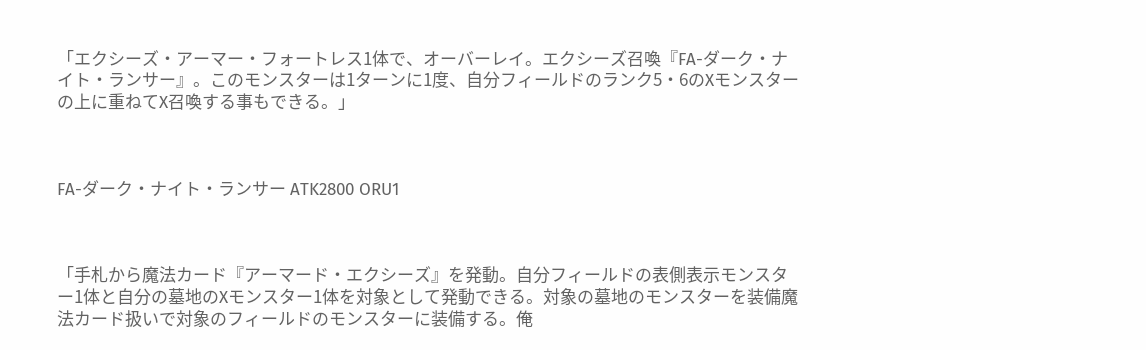「エクシーズ・アーマー・フォートレス1体で、オーバーレイ。エクシーズ召喚『FA-ダーク・ナイト・ランサー』。このモンスターは1ターンに1度、自分フィールドのランク5・6のXモンスターの上に重ねてX召喚する事もできる。」



FA-ダーク・ナイト・ランサー ATK2800 ORU1



「手札から魔法カード『アーマード・エクシーズ』を発動。自分フィールドの表側表示モンスター1体と自分の墓地のXモンスター1体を対象として発動できる。対象の墓地のモンスターを装備魔法カード扱いで対象のフィールドのモンスターに装備する。俺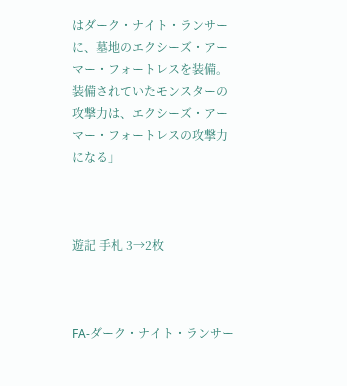はダーク・ナイト・ランサーに、墓地のエクシーズ・アーマー・フォートレスを装備。装備されていたモンスターの攻撃力は、エクシーズ・アーマー・フォートレスの攻撃力になる」



遊記 手札 3→2枚



FA-ダーク・ナイト・ランサー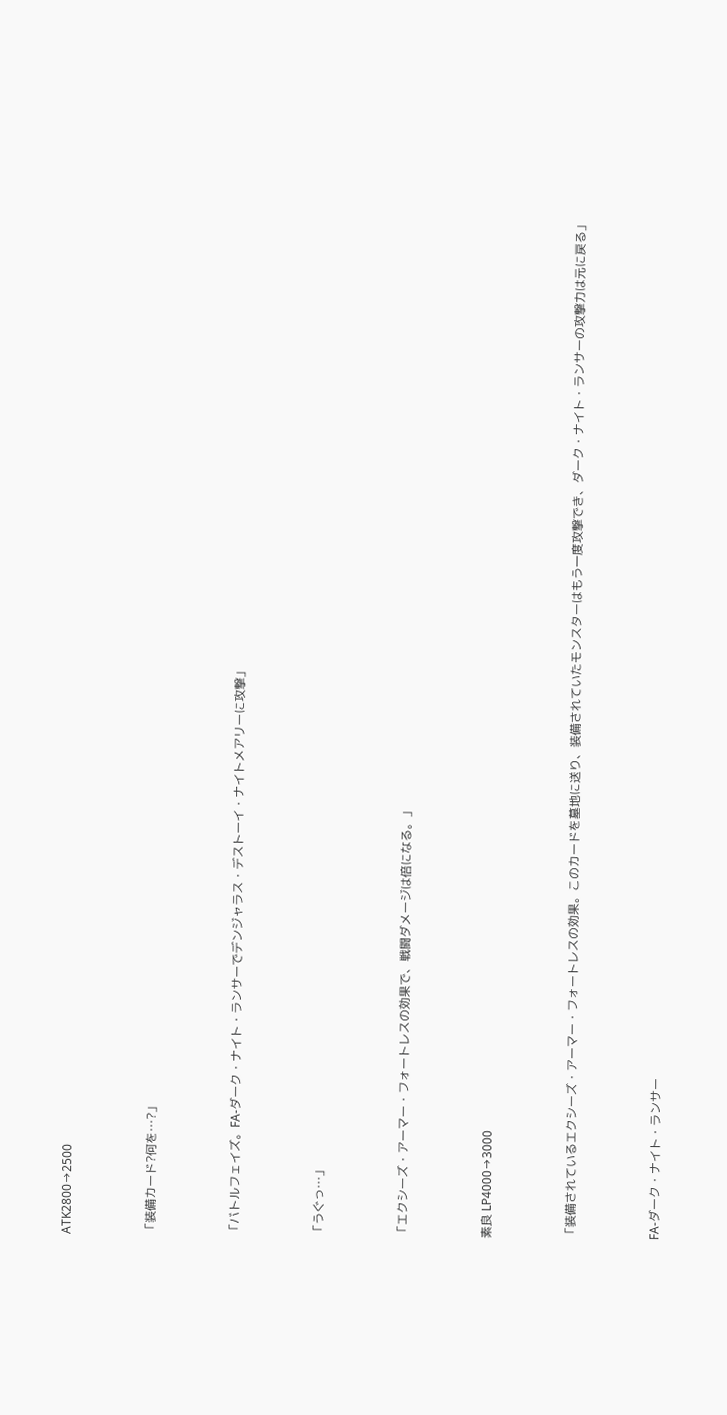ATK2800→2500



「装備カード?何を…?」



「バトルフェイズ。FA-ダーク・ナイト・ランサーでデンジャラス・デストーイ・ナイトメアリーに攻撃」



「うぐっ…」



「エクシーズ・アーマー・フォートレスの効果で、戦闘ダメージは倍になる。」



素良 LP4000→3000



「装備されているエクシーズ・アーマー・フォートレスの効果。このカードを墓地に送り、装備されていたモンスターはもう一度攻撃でき、ダーク・ナイト・ランサーの攻撃力は元に戻る」



FA-ダーク・ナイト・ランサー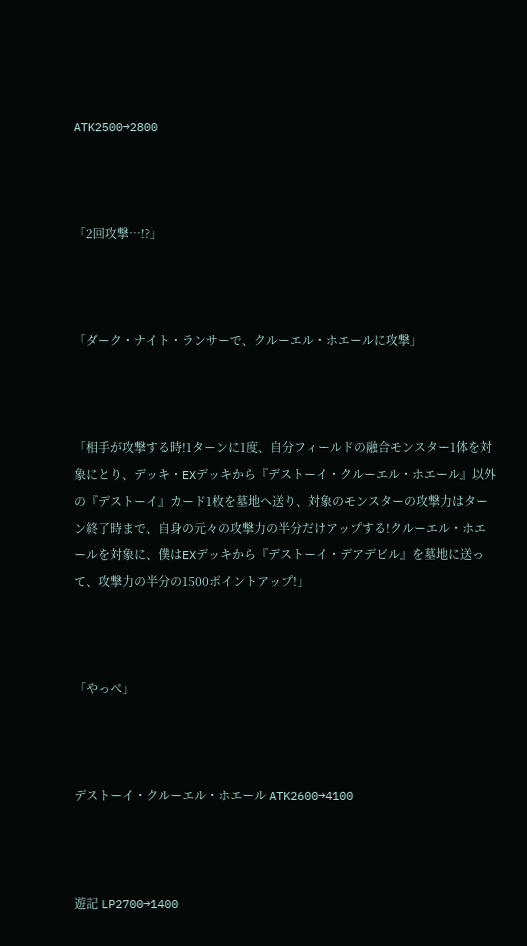ATK2500→2800



「2回攻撃…!?」



「ダーク・ナイト・ランサーで、クルーエル・ホエールに攻撃」



「相手が攻撃する時!1ターンに1度、自分フィールドの融合モンスター1体を対象にとり、デッキ・EXデッキから『デストーイ・クルーエル・ホエール』以外の『デストーイ』カード1枚を墓地へ送り、対象のモンスターの攻撃力はターン終了時まで、自身の元々の攻撃力の半分だけアップする!クルーエル・ホエールを対象に、僕はEXデッキから『デストーイ・デアデビル』を墓地に送って、攻撃力の半分の1500ポイントアップ!」



「やっべ」



デストーイ・クルーエル・ホエール ATK2600→4100



遊記 LP2700→1400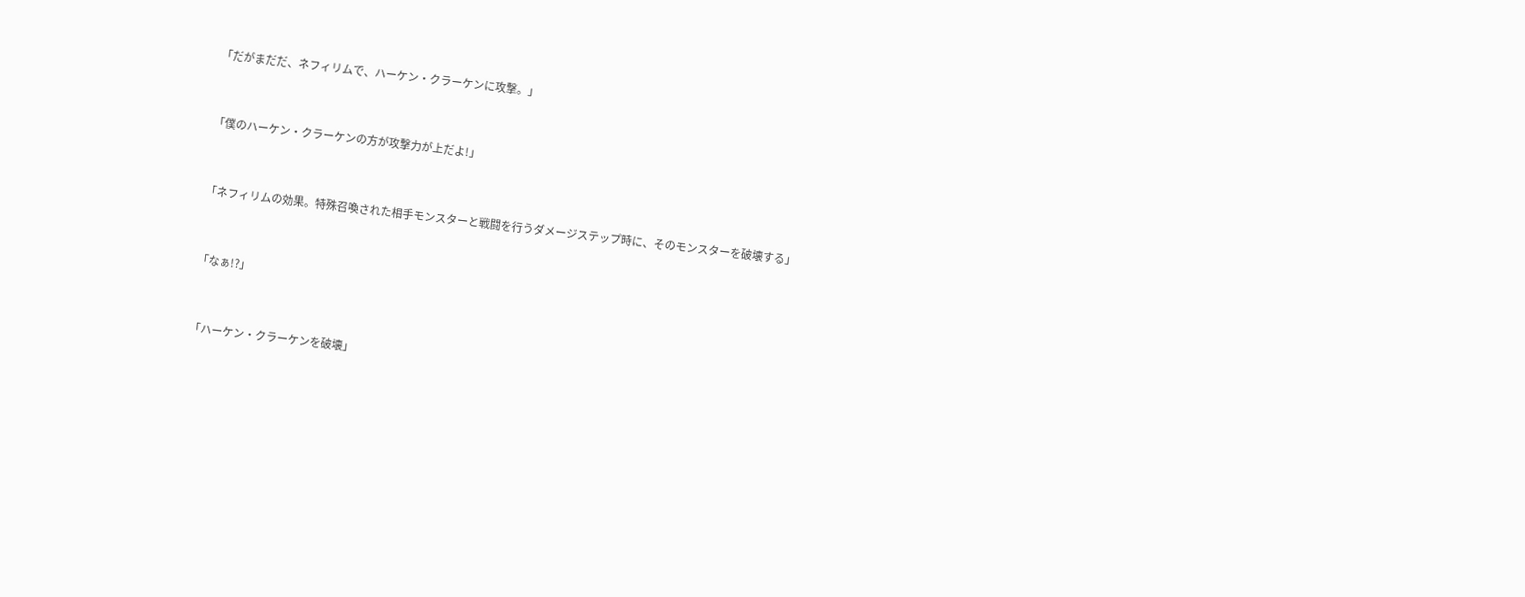「だがまだだ、ネフィリムで、ハーケン・クラーケンに攻撃。」



「僕のハーケン・クラーケンの方が攻撃力が上だよ!」



「ネフィリムの効果。特殊召喚された相手モンスターと戦闘を行うダメージステップ時に、そのモンスターを破壊する」



「なぁ!?」



「ハーケン・クラーケンを破壊」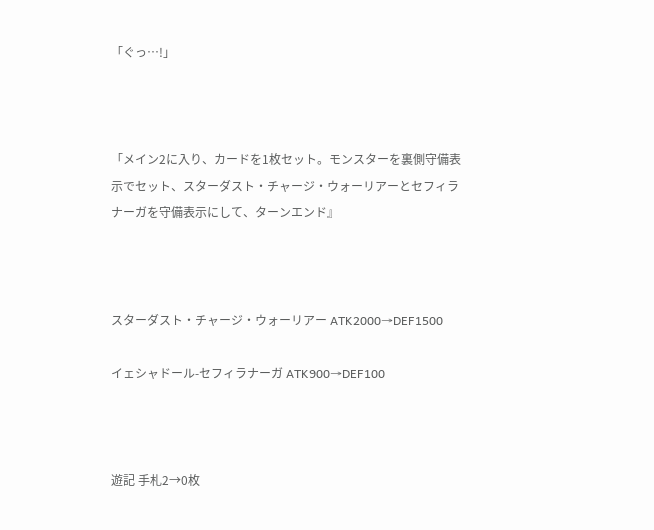「ぐっ…!」



「メイン2に入り、カードを1枚セット。モンスターを裏側守備表示でセット、スターダスト・チャージ・ウォーリアーとセフィラナーガを守備表示にして、ターンエンド』



スターダスト・チャージ・ウォーリアー ATK2000→DEF1500

イェシャドール-セフィラナーガ ATK900→DEF100



遊記 手札2→0枚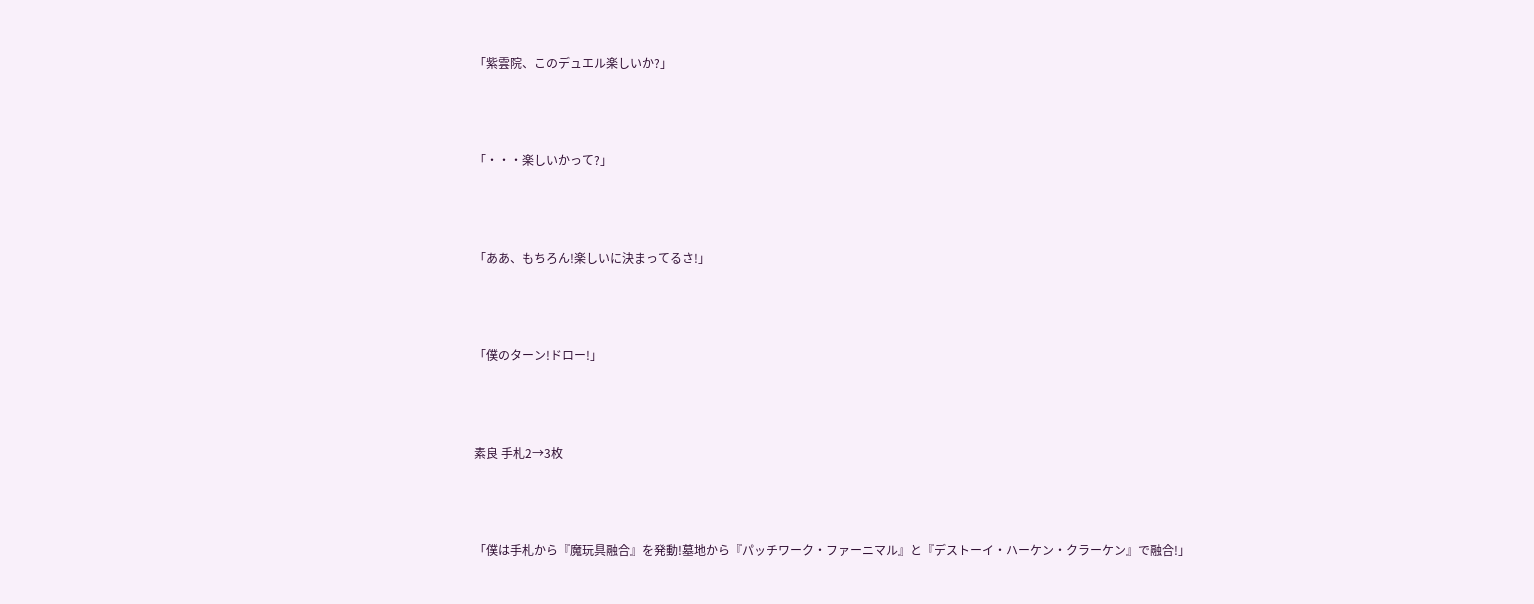「紫雲院、このデュエル楽しいか?」



「・・・楽しいかって?」



「ああ、もちろん!楽しいに決まってるさ!」



「僕のターン!ドロー!」



素良 手札2→3枚



「僕は手札から『魔玩具融合』を発動!墓地から『パッチワーク・ファーニマル』と『デストーイ・ハーケン・クラーケン』で融合!」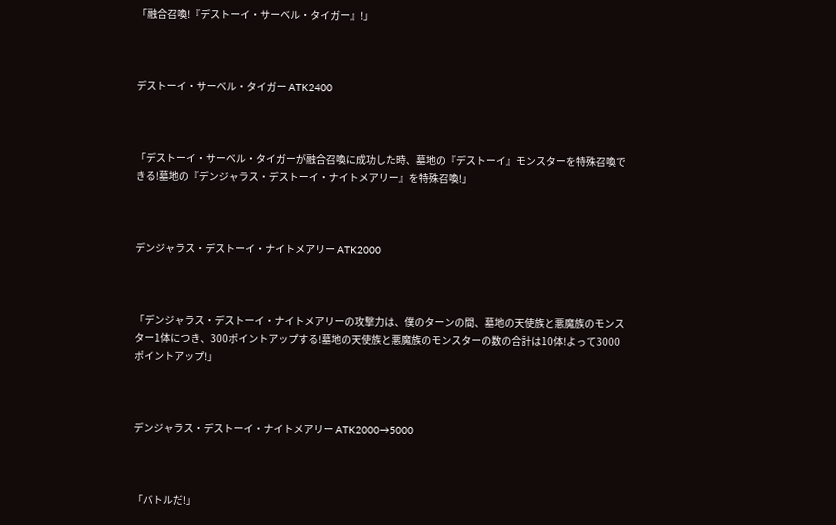「融合召喚!『デストーイ・サーベル・タイガー』!」



デストーイ・サーベル・タイガー ATK2400



「デストーイ・サーベル・タイガーが融合召喚に成功した時、墓地の『デストーイ』モンスターを特殊召喚できる!墓地の『デンジャラス・デストーイ・ナイトメアリー』を特殊召喚!」



デンジャラス・デストーイ・ナイトメアリー ATK2000



「デンジャラス・デストーイ・ナイトメアリーの攻撃力は、僕のターンの間、墓地の天使族と悪魔族のモンスター1体につき、300ポイントアップする!墓地の天使族と悪魔族のモンスターの数の合計は10体!よって3000ポイントアップ!」



デンジャラス・デストーイ・ナイトメアリー ATK2000→5000



「バトルだ!」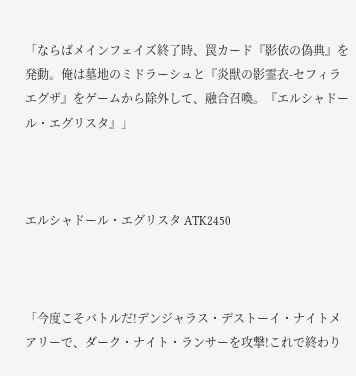「ならばメインフェイズ終了時、罠カード『影依の偽典』を発動。俺は墓地のミドラーシュと『炎獣の影霊衣-セフィラエグザ』をゲームから除外して、融合召喚。『エルシャドール・エグリスタ』」



エルシャドール・エグリスタ ATK2450



「今度こそバトルだ!デンジャラス・デストーイ・ナイトメアリーで、ダーク・ナイト・ランサーを攻撃!これで終わり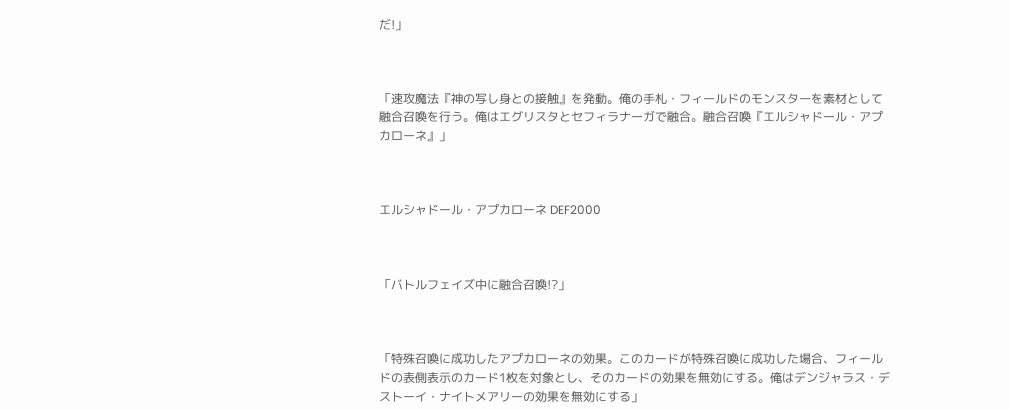だ!」



「速攻魔法『神の写し身との接触』を発動。俺の手札・フィールドのモンスターを素材として融合召喚を行う。俺はエグリスタとセフィラナーガで融合。融合召喚『エルシャドール・アプカローネ』」



エルシャドール・アプカローネ DEF2000



「バトルフェイズ中に融合召喚!?」



「特殊召喚に成功したアプカローネの効果。このカードが特殊召喚に成功した場合、フィールドの表側表示のカード1枚を対象とし、そのカードの効果を無効にする。俺はデンジャラス・デストーイ・ナイトメアリーの効果を無効にする」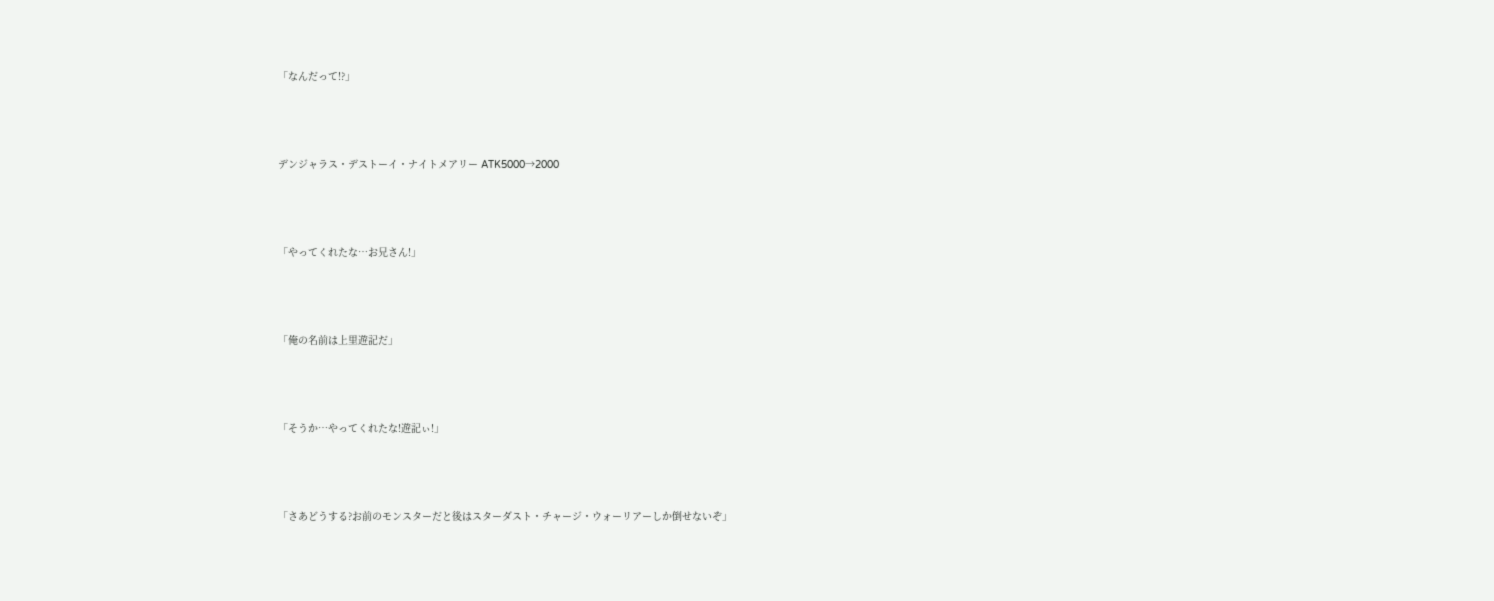「なんだって!?」



デンジャラス・デストーイ・ナイトメアリー ATK5000→2000



「やってくれたな…お兄さん!」



「俺の名前は上里遊記だ」



「そうか…やってくれたな!遊記ぃ!」



「さあどうする?お前のモンスターだと後はスターダスト・チャージ・ウォーリアーしか倒せないぞ」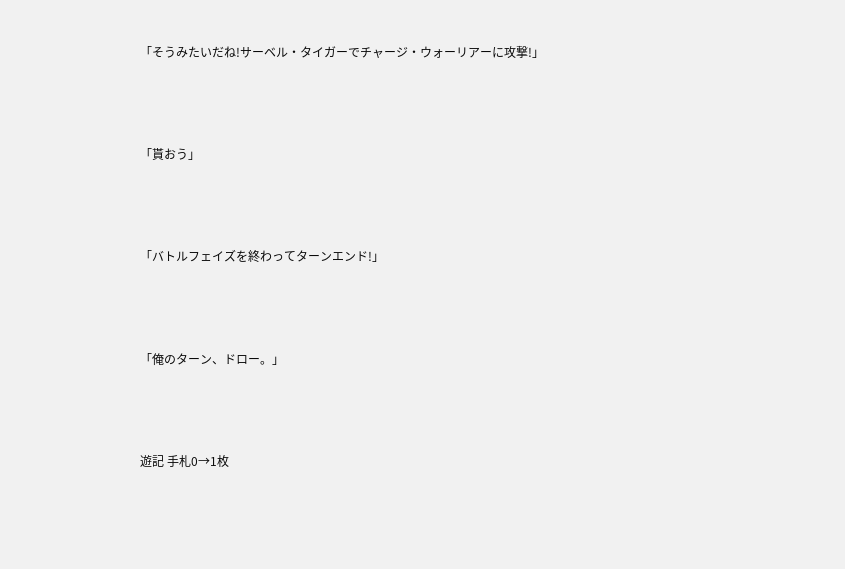「そうみたいだね!サーベル・タイガーでチャージ・ウォーリアーに攻撃!」



「貰おう」



「バトルフェイズを終わってターンエンド!」



「俺のターン、ドロー。」



遊記 手札0→1枚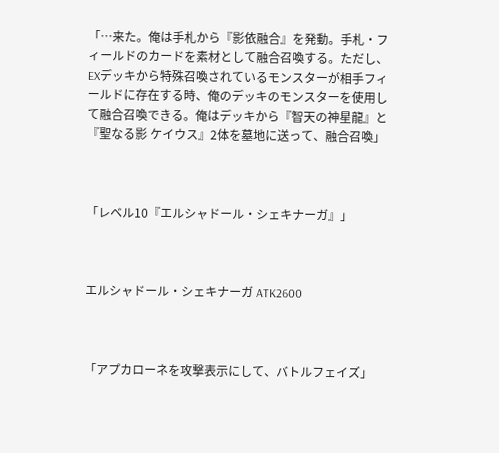「…来た。俺は手札から『影依融合』を発動。手札・フィールドのカードを素材として融合召喚する。ただし、EXデッキから特殊召喚されているモンスターが相手フィールドに存在する時、俺のデッキのモンスターを使用して融合召喚できる。俺はデッキから『智天の神星龍』と『聖なる影 ケイウス』2体を墓地に送って、融合召喚」



「レベル10『エルシャドール・シェキナーガ』」



エルシャドール・シェキナーガ ATK2600



「アプカローネを攻撃表示にして、バトルフェイズ」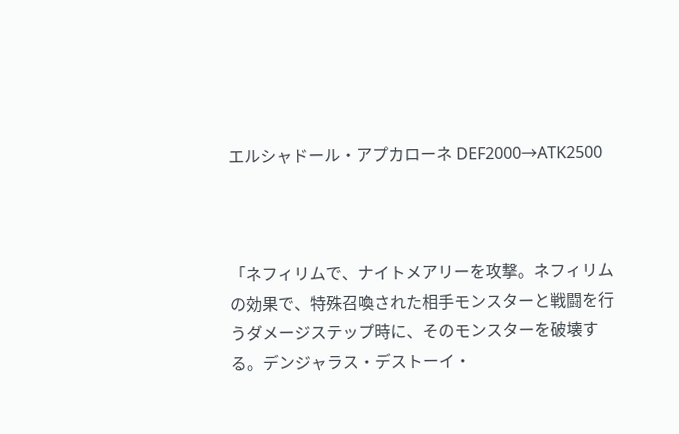エルシャドール・アプカローネ DEF2000→ATK2500



「ネフィリムで、ナイトメアリーを攻撃。ネフィリムの効果で、特殊召喚された相手モンスターと戦闘を行うダメージステップ時に、そのモンスターを破壊する。デンジャラス・デストーイ・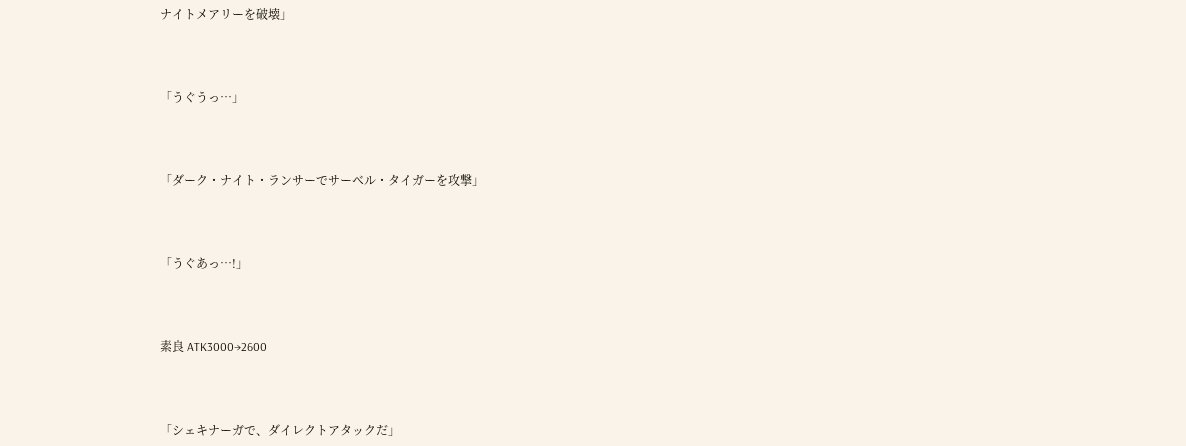ナイトメアリーを破壊」



「うぐうっ…」



「ダーク・ナイト・ランサーでサーベル・タイガーを攻撃」



「うぐあっ…!」



素良 ATK3000→2600



「シェキナーガで、ダイレクトアタックだ」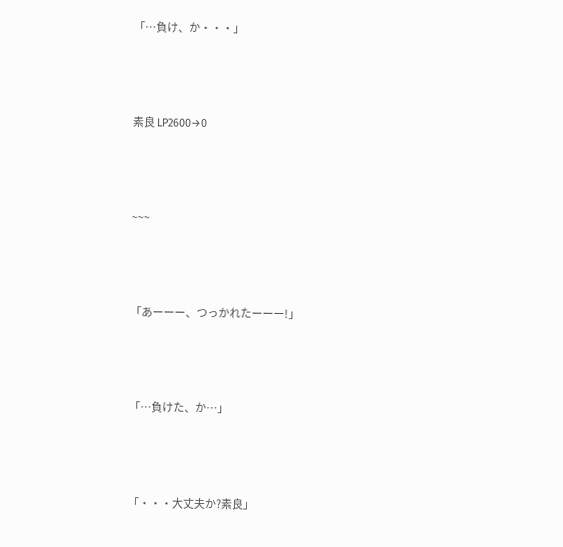「…負け、か・・・」



素良 LP2600→0



~~~



「あーーー、つっかれたーーー!」



「…負けた、か…」



「・・・大丈夫か?素良」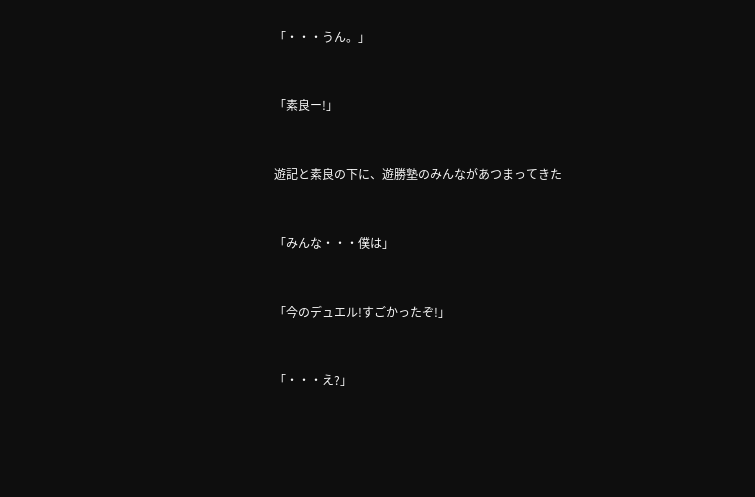「・・・うん。」



「素良ー!」



遊記と素良の下に、遊勝塾のみんながあつまってきた



「みんな・・・僕は」



「今のデュエル!すごかったぞ!」



「・・・え?」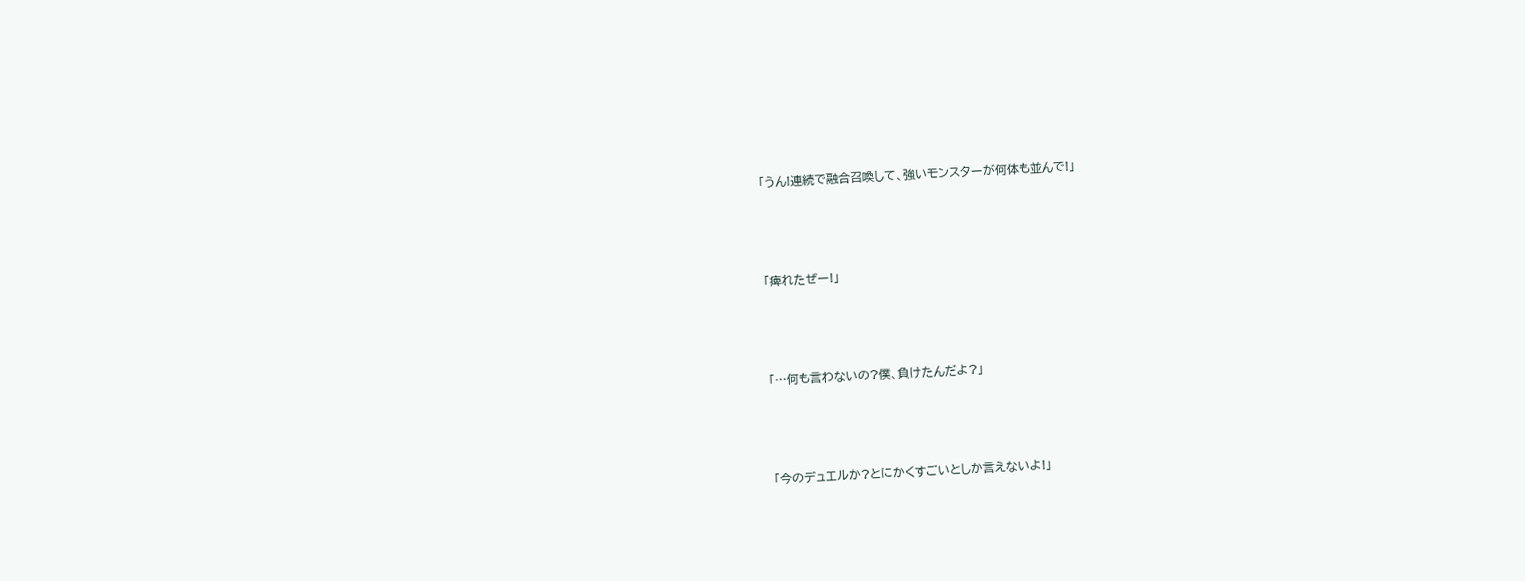「うん!連続で融合召喚して、強いモンスターが何体も並んで!」



「痺れたぜー!」



「…何も言わないの?僕、負けたんだよ?」



「今のデュエルか?とにかくすごいとしか言えないよ!」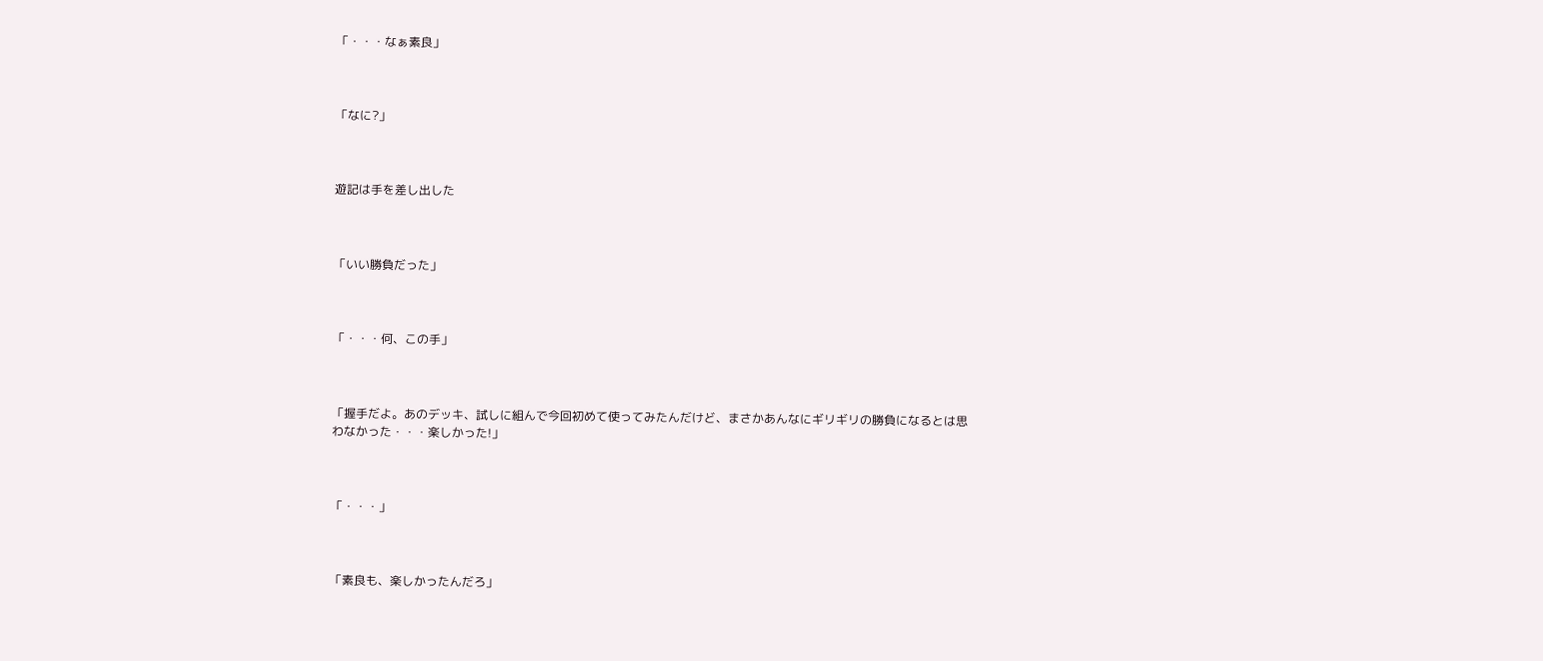「・・・なぁ素良」



「なに?」



遊記は手を差し出した



「いい勝負だった」



「・・・何、この手」



「握手だよ。あのデッキ、試しに組んで今回初めて使ってみたんだけど、まさかあんなにギリギリの勝負になるとは思わなかった・・・楽しかった!」



「・・・」



「素良も、楽しかったんだろ」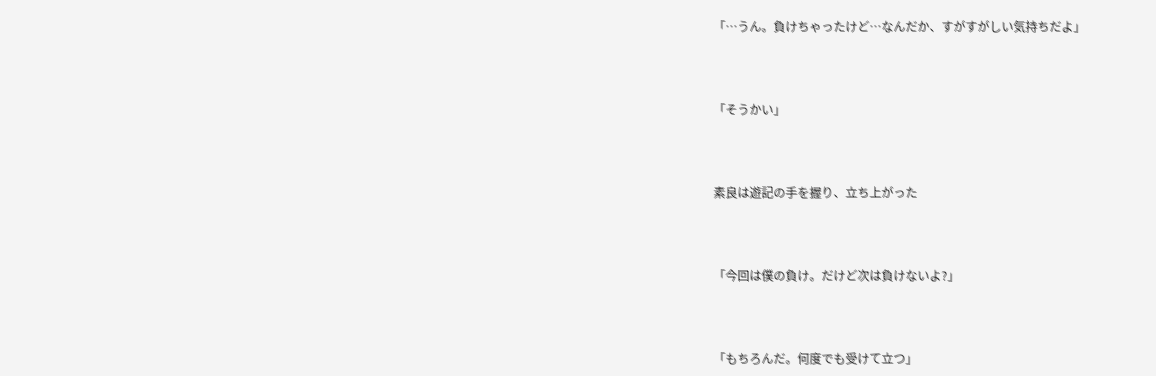「…うん。負けちゃったけど…なんだか、すがすがしい気持ちだよ」



「そうかい」



素良は遊記の手を握り、立ち上がった



「今回は僕の負け。だけど次は負けないよ?」



「もちろんだ。何度でも受けて立つ」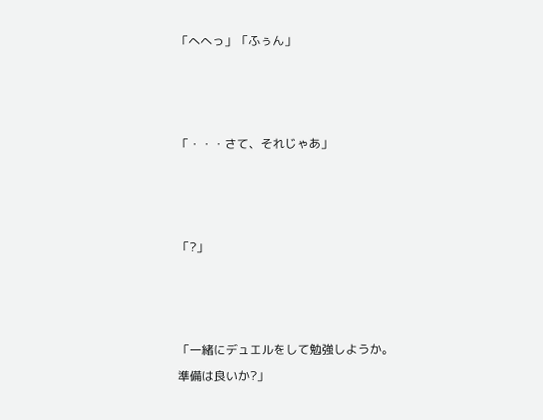「へへっ」「ふぅん」



「・・・さて、それじゃあ」



「?」



「一緒にデュエルをして勉強しようか。準備は良いか?」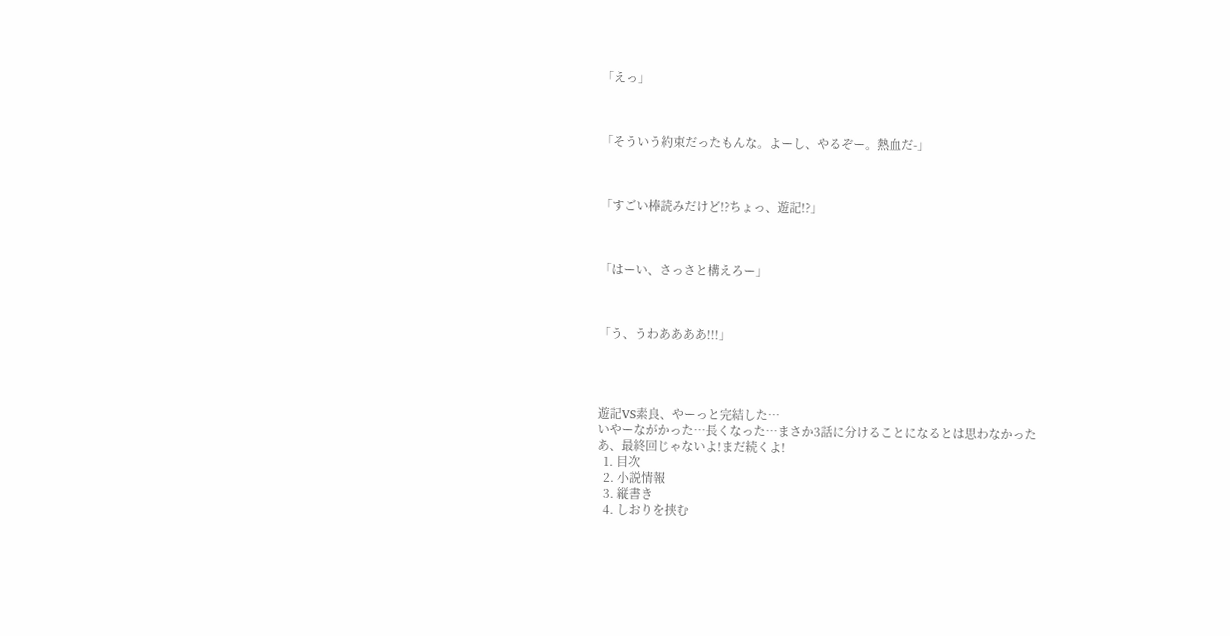「えっ」



「そういう約束だったもんな。よーし、やるぞー。熱血だ-」



「すごい棒読みだけど!?ちょっ、遊記!?」



「はーい、さっさと構えろー」



「う、うわああああ!!!」




遊記VS素良、やーっと完結した…
いやーながかった…長くなった…まさか3話に分けることになるとは思わなかった
あ、最終回じゃないよ!まだ続くよ!
  1. 目次
  2. 小説情報
  3. 縦書き
  4. しおりを挟む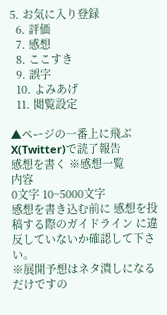5. お気に入り登録
  6. 評価
  7. 感想
  8. ここすき
  9. 誤字
  10. よみあげ
  11. 閲覧設定

▲ページの一番上に飛ぶ
X(Twitter)で読了報告
感想を書く ※感想一覧
内容
0文字 10~5000文字
感想を書き込む前に 感想を投稿する際のガイドライン に違反していないか確認して下さい。
※展開予想はネタ潰しになるだけですの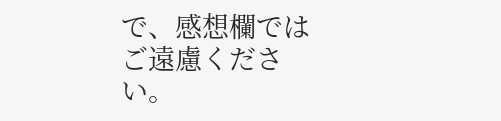で、感想欄ではご遠慮ください。